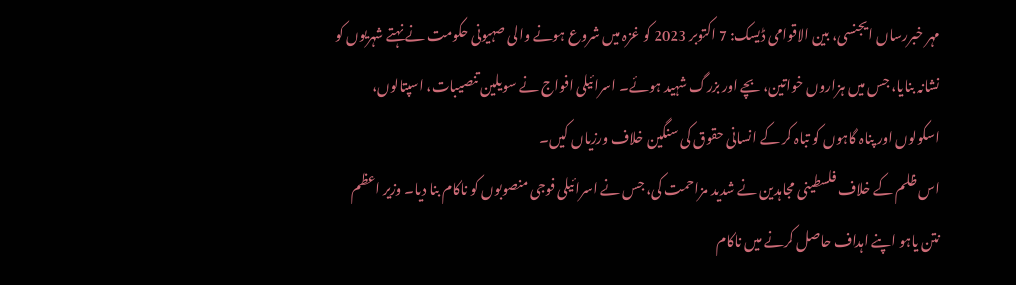مہر خبررساں ایجنسی، بین الاقوامی ڈیسک: 7 اکتوبر 2023 کو غزہ میں شروع ہونے والی صہیونی حکومت نے نہتے شہریوں کو نشانہ بنایا، جس میں ہزاروں خواتین، بچے اور بزرگ شہید ہوئے۔ اسرائیلی افواج نے سویلین تنصیبات، اسپتالوں، اسکولوں اور پناہ گاہوں کو تباہ کر کے انسانی حقوق کی سنگین خلاف ورزیاں کیں۔
اس ظلم کے خلاف فلسطینی مجاہدین نے شدید مزاحمت کی، جس نے اسرائیلی فوجی منصوبوں کو ناکام بنا دیا۔ وزیر اعظم نتن یاہو اپنے اہداف حاصل کرنے میں ناکام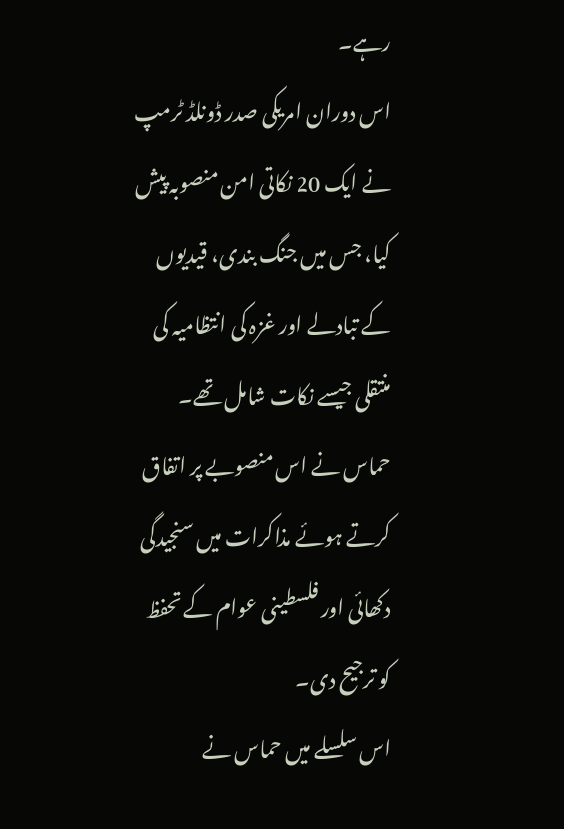رہے۔
اس دوران امریکی صدر ڈونلڈ ٹرمپ نے ایک 20 نکاتی امن منصوبہ پیش کیا، جس میں جنگ بندی، قیدیوں کے تبادلے اور غزہ کی انتظامیہ کی منتقلی جیسے نکات شامل تھے۔ حماس نے اس منصوبے پر اتفاق کرتے ہوئے مذاکرات میں سنجیدگی دکھائی اور فلسطینی عوام کے تحفظ کو ترجیح دی۔
اس سلسلے میں حماس نے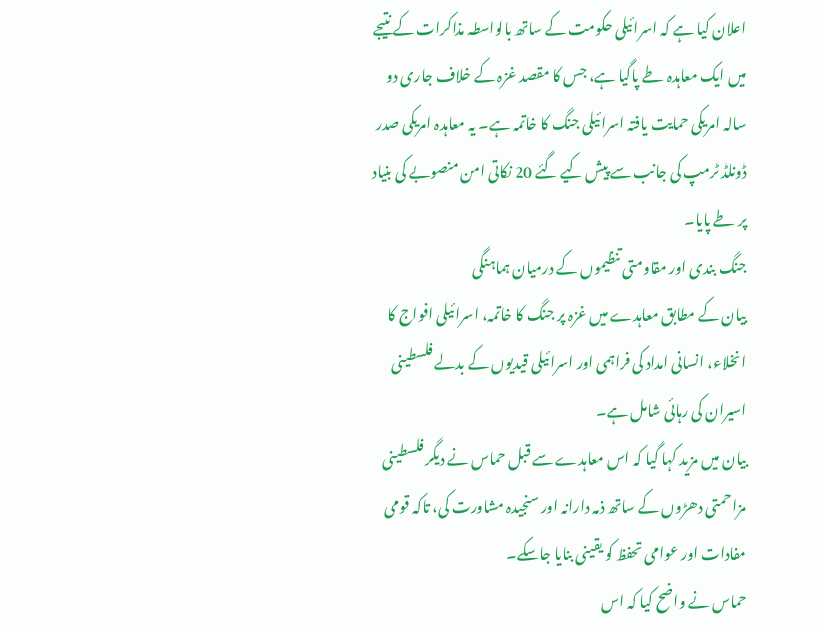اعلان کیا ہے کہ اسرائیلی حکومت کے ساتھ بالواسطہ مذاکرات کے نتیجے میں ایک معاہدہ طے پاگیا ہے، جس کا مقصد غزہ کے خلاف جاری دو سالہ امریکی حمایت یافتہ اسرائیلی جنگ کا خاتمہ ہے۔ یہ معاہدہ امریکی صدر ڈونلڈ ٹرمپ کی جانب سے پیش کیے گئے 20 نکاتی امن منصوبے کی بنیاد پر طے پایا۔
جنگ بندی اور مقاومتی تنظیموں کے درمیان ہماہنگی
بیان کے مطابق معاہدے میں غزہ پر جنگ کا خاتمہ، اسرائیلی افواج کا انخلاء، انسانی امداد کی فراہمی اور اسرائیلی قیدیوں کے بدلے فلسطینی اسیران کی رہائی شامل ہے۔
بیان میں مزید کہا گیا کہ اس معاہدے سے قبل حماس نے دیگر فلسطینی مزاحمتی دھڑوں کے ساتھ ذمہ دارانہ اور سنجیدہ مشاورت کی، تاکہ قومی مفادات اور عوامی تحفظ کو یقینی بنایا جاسکے۔
حماس نے واضح کیا کہ اس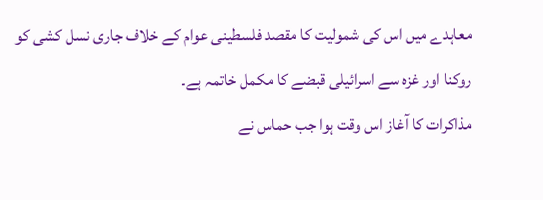معاہدے میں اس کی شمولیت کا مقصد فلسطینی عوام کے خلاف جاری نسل کشی کو روکنا اور غزہ سے اسرائیلی قبضے کا مکمل خاتمہ ہے۔
مذاکرات کا آغاز اس وقت ہوا جب حماس نے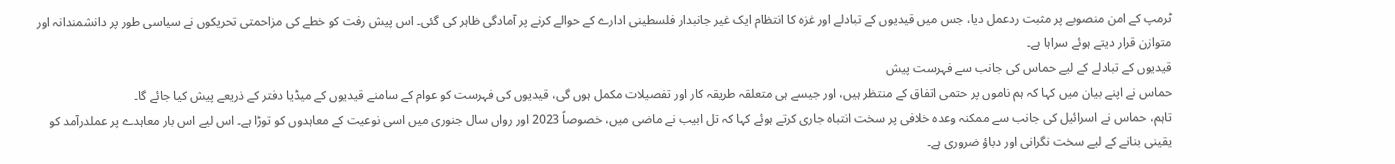ٹرمپ کے امن منصوبے پر مثبت ردعمل دیا، جس میں قیدیوں کے تبادلے اور غزہ کا انتظام ایک غیر جانبدار فلسطینی ادارے کے حوالے کرنے پر آمادگی ظاہر کی گئی۔ اس پیش رفت کو خطے کی مزاحمتی تحریکوں نے سیاسی طور پر دانشمندانہ اور متوازن قرار دیتے ہوئے سراہا ہے۔
قیدیوں کے تبادلے کے لیے حماس کی جانب سے فہرست پیش
حماس نے اپنے بیان میں کہا کہ ہم ناموں پر حتمی اتفاق کے منتظر ہیں، اور جیسے ہی متعلقہ طریقہ کار اور تفصیلات مکمل ہوں گی، قیدیوں کی فہرست کو عوام کے سامنے قیدیوں کے میڈیا دفتر کے ذریعے پیش کیا جائے گا۔
تاہم، حماس نے اسرائیل کی جانب سے ممکنہ وعدہ خلافی پر سخت انتباہ جاری کرتے ہوئے کہا کہ تل ابیب نے ماضی میں، خصوصاً 2023 اور رواں سال جنوری میں اسی نوعیت کے معاہدوں کو توڑا ہے۔ اس لیے اس بار معاہدے پر عملدرآمد کو یقینی بنانے کے لیے سخت نگرانی اور دباؤ ضروری ہے۔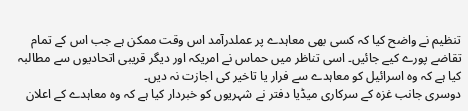تنظیم نے واضح کیا کہ کسی بھی معاہدے پر عملدرآمد اس وقت ممکن ہے جب اس کے تمام تقاضے پورے کیے جائیں۔ اسی تناظر میں حماس نے امریکہ اور دیگر قریبی اتحادیوں سے مطالبہ کیا ہے کہ وہ اسرائیل کو معاہدے سے فرار یا تاخیر کی اجازت نہ دیں۔
دوسری جانب غزہ کے سرکاری میڈیا دفتر نے شہریوں کو خبردار کیا ہے کہ وہ معاہدے کے اعلان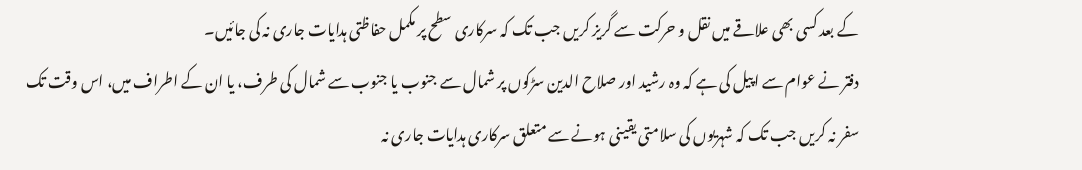کے بعد کسی بھی علاقے میں نقل و حرکت سے گریز کریں جب تک کہ سرکاری سطح پر مکمل حفاظتی ہدایات جاری نہ کی جائیں۔
دفتر نے عوام سے اپیل کی ہے کہ وہ رشید اور صلاح الدین سڑکوں پر شمال سے جنوب یا جنوب سے شمال کی طرف، یا ان کے اطراف میں، اس وقت تک سفر نہ کریں جب تک کہ شہریوں کی سلامتی یقینی ہونے سے متعلق سرکاری ہدایات جاری نہ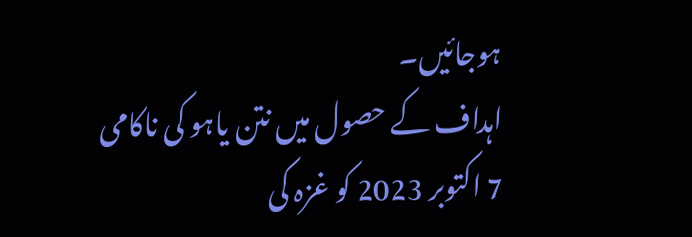ہوجائیں۔
اہداف کے حصول میں نتن یاہو کی ناکامی
7 اکتوبر 2023 کو غزہ کی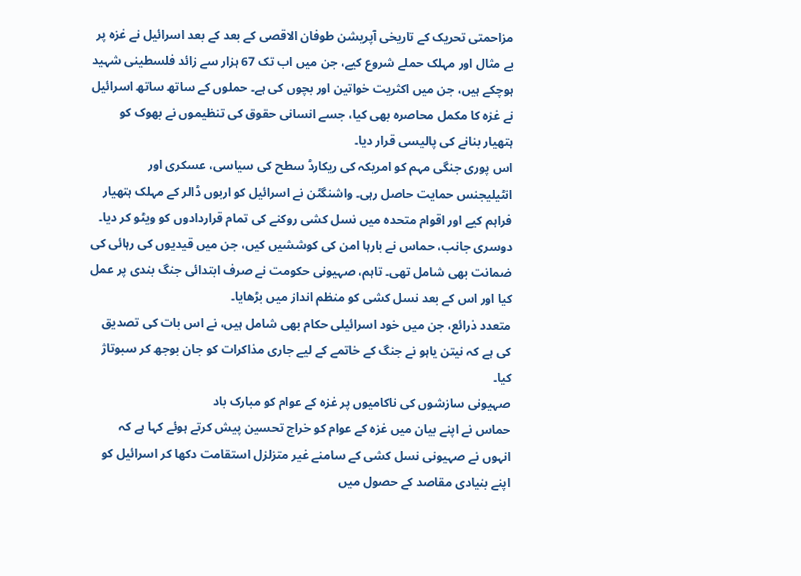مزاحمتی تحریک کے تاریخی آپریشن طوفان الاقصی کے بعد کے بعد اسرائیل نے غزہ پر بے مثال اور مہلک حملے شروع کیے، جن میں اب تک 67 ہزار سے زائد فلسطینی شہید ہوچکے ہیں، جن میں اکثریت خواتین اور بچوں کی ہے۔ حملوں کے ساتھ ساتھ اسرائیل نے غزہ کا مکمل محاصرہ بھی کیا، جسے انسانی حقوق کی تنظیموں نے بھوک کو ہتھیار بنانے کی پالیسی قرار دیا۔
اس پوری جنگی مہم کو امریکہ کی ریکارڈ سطح کی سیاسی، عسکری اور انٹیلیجنس حمایت حاصل رہی۔ واشنگٹن نے اسرائیل کو اربوں ڈالر کے مہلک ہتھیار فراہم کیے اور اقوام متحدہ میں نسل کشی روکنے کی تمام قراردادوں کو ویٹو کر دیا۔ دوسری جانب، حماس نے بارہا امن کی کوششیں کیں، جن میں قیدیوں کی رہائی کی ضمانت بھی شامل تھی۔ تاہم، صہیونی حکومت نے صرف ابتدائی جنگ بندی پر عمل کیا اور اس کے بعد نسل کشی کو منظم انداز میں بڑھایا۔
متعدد ذرائع، جن میں خود اسرائیلی حکام بھی شامل ہیں، نے اس بات کی تصدیق کی ہے کہ نیتن یاہو نے جنگ کے خاتمے کے لیے جاری مذاکرات کو جان بوجھ کر سبوتاژ کیا۔
صہیونی سازشوں کی ناکامیوں پر غزہ کے عوام کو مبارک باد
حماس نے اپنے بیان میں غزہ کے عوام کو خراج تحسین پیش کرتے ہوئے کہا ہے کہ انہوں نے صہیونی نسل کشی کے سامنے غیر متزلزل استقامت دکھا کر اسرائیل کو اپنے بنیادی مقاصد کے حصول میں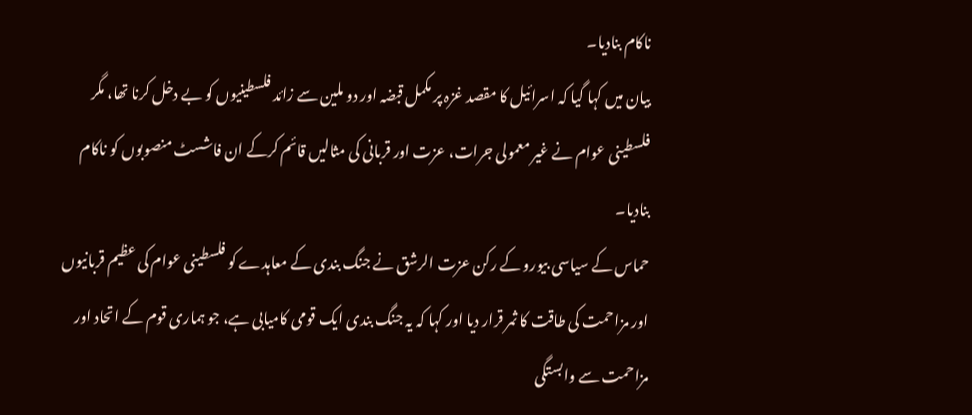ناکام بنادیا۔
بیان میں کہا گیا کہ اسرائیل کا مقصد غزہ پر مکمل قبضہ اور دو ملین سے زائد فلسطینیوں کو بے دخل کرنا تھا، مگر فلسطینی عوام نے غیر معمولی جرات، عزت اور قربانی کی مثالیں قائم کرکے ان فاشسٹ منصوبوں کو ناکام بنادیا۔
حماس کے سیاسی بیورو کے رکن عزت الرشق نے جنگ بندی کے معاہدے کو فلسطینی عوام کی عظیم قربانیوں اور مزاحمت کی طاقت کا ثمر قرار دیا اور کہا کہ یہ جنگ بندی ایک قومی کامیابی ہے، جو ہماری قوم کے اتحاد اور مزاحمت سے وابستگی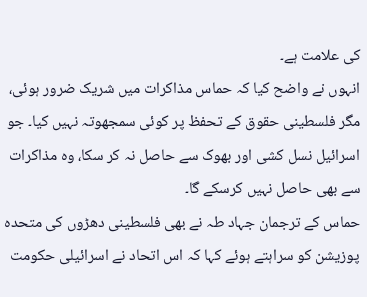کی علامت ہے۔
انہوں نے واضح کیا کہ حماس مذاکرات میں شریک ضرور ہوئی، مگر فلسطینی حقوق کے تحفظ پر کوئی سمجھوتہ نہیں کیا۔ جو اسرائیل نسل کشی اور بھوک سے حاصل نہ کر سکا، وہ مذاکرات سے بھی حاصل نہیں کرسکے گا۔
حماس کے ترجمان جہاد طہ نے بھی فلسطینی دھڑوں کی متحدہ پوزیشن کو سراہتے ہوئے کہا کہ اس اتحاد نے اسرائیلی حکومت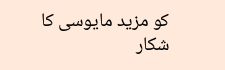کو مزید مایوسی کا شکار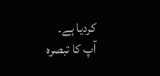کردیا ہے۔
آپ کا تبصرہ